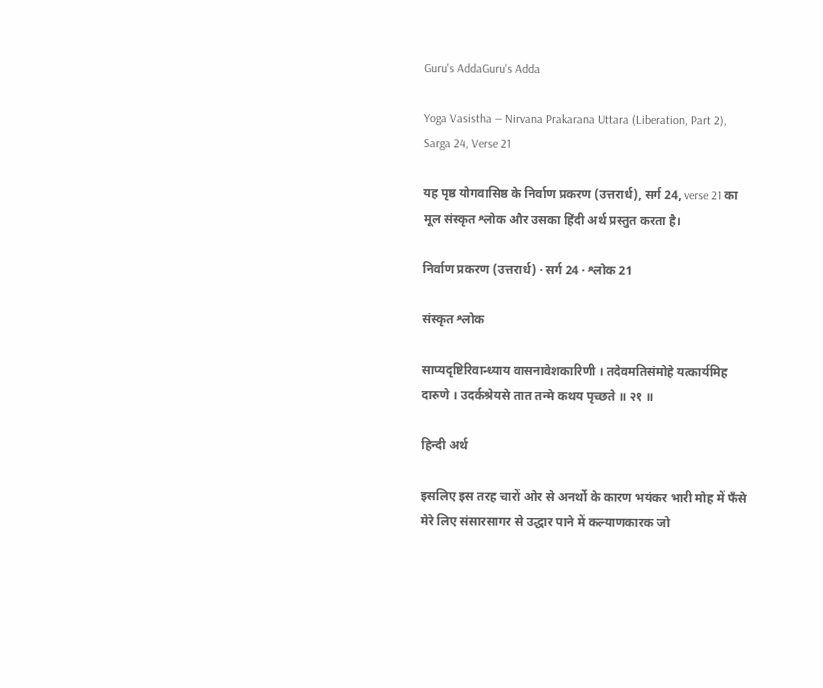Guru's AddaGuru's Adda

Yoga Vasistha — Nirvana Prakarana Uttara (Liberation, Part 2), Sarga 24, Verse 21

यह पृष्ठ योगवासिष्ठ के निर्वाण प्रकरण (उत्तरार्ध), सर्ग 24, verse 21 का मूल संस्कृत श्लोक और उसका हिंदी अर्थ प्रस्तुत करता है।

निर्वाण प्रकरण (उत्तरार्ध) · सर्ग 24 · श्लोक 21

संस्कृत श्लोक

साप्यदृष्टिरिवान्ध्याय वासनावेशकारिणी । तदेवमतिसंमोहे यत्कार्यमिह दारुणे । उदर्कश्रेयसे तात तन्मे कथय पृच्छते ॥ २१ ॥

हिन्दी अर्थ

इसलिए इस तरह चारों ओर से अनर्थो के कारण भयंकर भारी मोह में फँसे मेरे लिए संसारसागर से उद्धार पाने में कल्याणकारक जो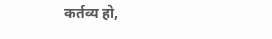कर्तव्य हो,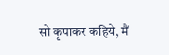सो कृपाकर कहिये, मैं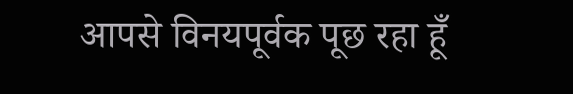आपसे विनयपूर्वक पूछ रहा हूँ